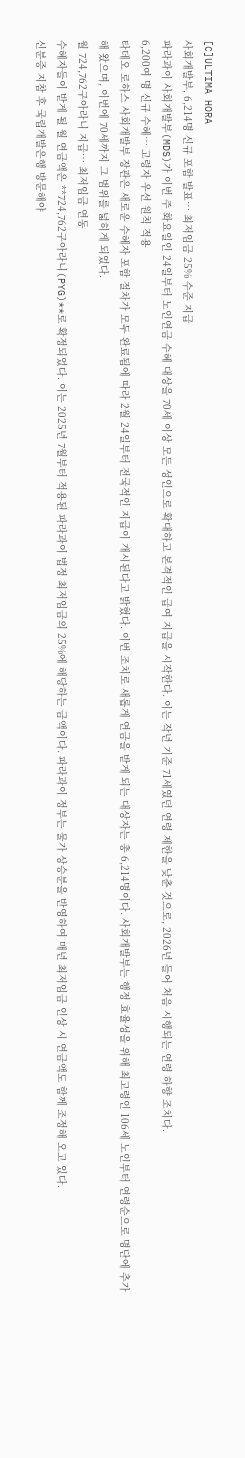[C]ULTIMA HORA
사회개발부, 6,214명 신규 포함 발표… 최저임금 25% 수준 지급
파라과이 사회개발부(MDS)가 이번 주 화요일인 24일부터 노인연금 수혜 대상을 70세 이상 모든 성인으로 확대하고 본격적인 급여 지급을 시작한다. 이는 작년 기준 71세였던 연령 제한을 낮춘 것으로, 2026년 들어 처음 시행되는 연령 하향 조치다.
6,200여 명 신규 수혜… 고령자 우선 원칙 적용
타데오 로하스 사회개발부 장관은 새로운 수혜자 포함 절차가 모두 완료됨에 따라 2월 24일부터 전국적인 지급이 개시된다고 밝혔다. 이번 조치로 새롭게 연금을 받게 되는 대상자는 총 6,214명이다. 사회개발부는 행정 효율성을 위해 최고령인 106세 노인부터 연령순으로 명단에 추가해 왔으며, 이번에 70세까지 그 범위를 넓히게 되었다.
월 724,762구아라니 지급… 최저임금 연동
수혜자들이 받게 될 월 연금액은 **724,762구아라니(PYG)**로 확정되었다. 이는 2025년 7월부터 적용된 파라과이 법정 최저임금의 25%에 해당하는 금액이다. 파라과이 정부는 물가 상승분을 반영하여 매년 최저임금 인상 시 연금액도 함께 조정해 오고 있다.
신분증 지참 후 국립개발은행 방문해야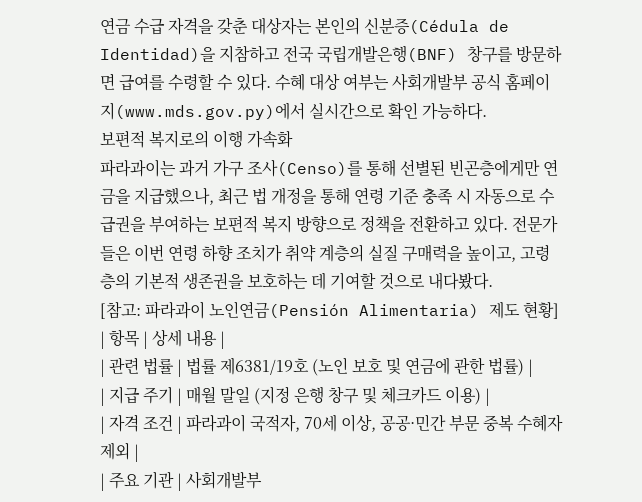연금 수급 자격을 갖춘 대상자는 본인의 신분증(Cédula de Identidad)을 지참하고 전국 국립개발은행(BNF) 창구를 방문하면 급여를 수령할 수 있다. 수혜 대상 여부는 사회개발부 공식 홈페이지(www.mds.gov.py)에서 실시간으로 확인 가능하다.
보편적 복지로의 이행 가속화
파라과이는 과거 가구 조사(Censo)를 통해 선별된 빈곤층에게만 연금을 지급했으나, 최근 법 개정을 통해 연령 기준 충족 시 자동으로 수급권을 부여하는 보편적 복지 방향으로 정책을 전환하고 있다. 전문가들은 이번 연령 하향 조치가 취약 계층의 실질 구매력을 높이고, 고령층의 기본적 생존권을 보호하는 데 기여할 것으로 내다봤다.
[참고: 파라과이 노인연금(Pensión Alimentaria) 제도 현황]
| 항목 | 상세 내용 |
| 관련 법률 | 법률 제6381/19호 (노인 보호 및 연금에 관한 법률) |
| 지급 주기 | 매월 말일 (지정 은행 창구 및 체크카드 이용) |
| 자격 조건 | 파라과이 국적자, 70세 이상, 공공·민간 부문 중복 수혜자 제외 |
| 주요 기관 | 사회개발부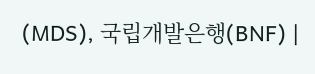(MDS), 국립개발은행(BNF) |